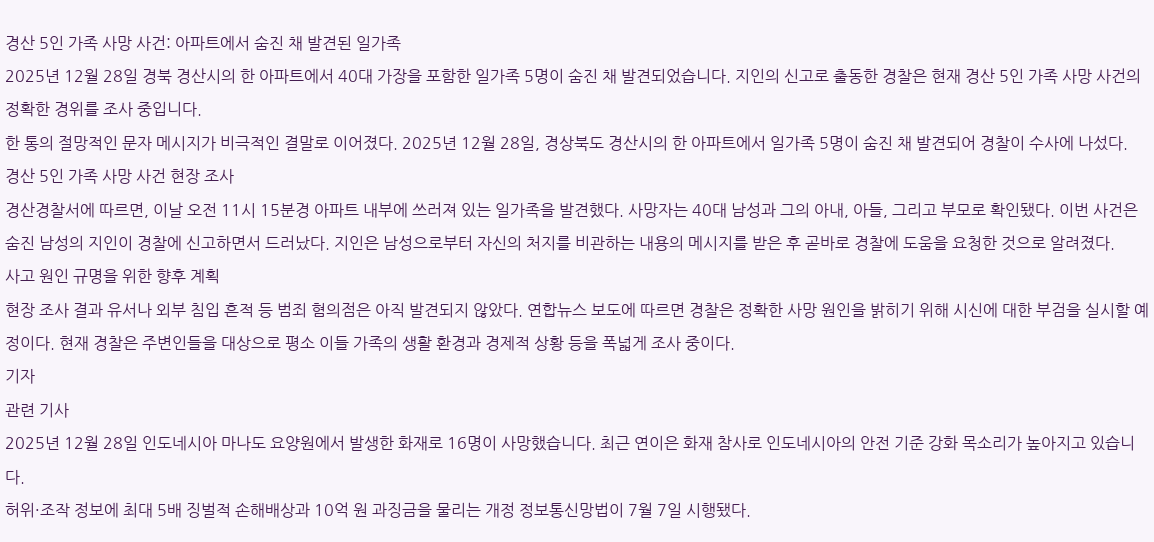경산 5인 가족 사망 사건: 아파트에서 숨진 채 발견된 일가족
2025년 12월 28일 경북 경산시의 한 아파트에서 40대 가장을 포함한 일가족 5명이 숨진 채 발견되었습니다. 지인의 신고로 출동한 경찰은 현재 경산 5인 가족 사망 사건의 정확한 경위를 조사 중입니다.
한 통의 절망적인 문자 메시지가 비극적인 결말로 이어졌다. 2025년 12월 28일, 경상북도 경산시의 한 아파트에서 일가족 5명이 숨진 채 발견되어 경찰이 수사에 나섰다.
경산 5인 가족 사망 사건 현장 조사
경산경찰서에 따르면, 이날 오전 11시 15분경 아파트 내부에 쓰러져 있는 일가족을 발견했다. 사망자는 40대 남성과 그의 아내, 아들, 그리고 부모로 확인됐다. 이번 사건은 숨진 남성의 지인이 경찰에 신고하면서 드러났다. 지인은 남성으로부터 자신의 처지를 비관하는 내용의 메시지를 받은 후 곧바로 경찰에 도움을 요청한 것으로 알려졌다.
사고 원인 규명을 위한 향후 계획
현장 조사 결과 유서나 외부 침입 흔적 등 범죄 혐의점은 아직 발견되지 않았다. 연합뉴스 보도에 따르면 경찰은 정확한 사망 원인을 밝히기 위해 시신에 대한 부검을 실시할 예정이다. 현재 경찰은 주변인들을 대상으로 평소 이들 가족의 생활 환경과 경제적 상황 등을 폭넓게 조사 중이다.
기자
관련 기사
2025년 12월 28일 인도네시아 마나도 요양원에서 발생한 화재로 16명이 사망했습니다. 최근 연이은 화재 참사로 인도네시아의 안전 기준 강화 목소리가 높아지고 있습니다.
허위·조작 정보에 최대 5배 징벌적 손해배상과 10억 원 과징금을 물리는 개정 정보통신망법이 7월 7일 시행됐다.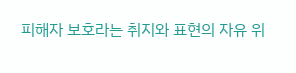피해자 보호라는 취지와 표현의 자유 위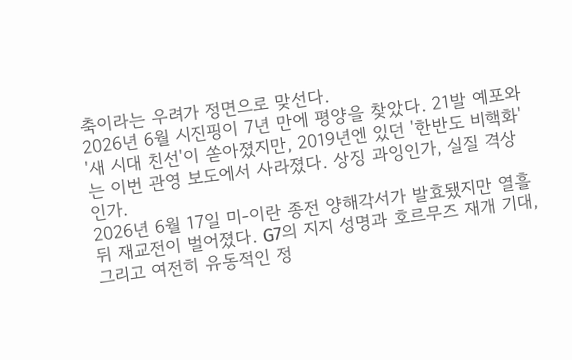축이라는 우려가 정면으로 맞선다.
2026년 6월 시진핑이 7년 만에 평양을 찾았다. 21발 예포와 '새 시대 친선'이 쏟아졌지만, 2019년엔 있던 '한반도 비핵화'는 이번 관영 보도에서 사라졌다. 상징 과잉인가, 실질 격상인가.
2026년 6월 17일 미-이란 종전 양해각서가 발효됐지만 열흘 뒤 재교전이 벌어졌다. G7의 지지 성명과 호르무즈 재개 기대, 그리고 여전히 유동적인 정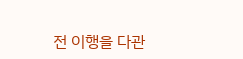전 이행을 다관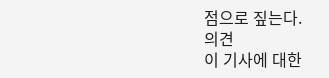점으로 짚는다.
의견
이 기사에 대한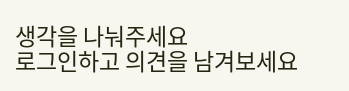생각을 나눠주세요
로그인하고 의견을 남겨보세요